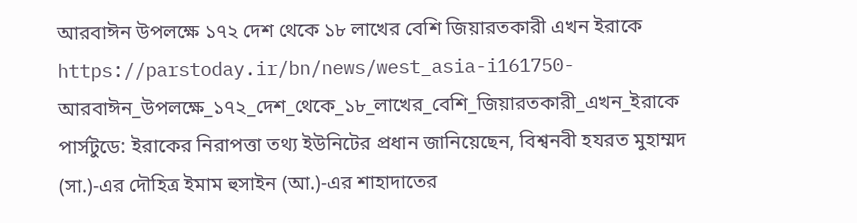আরবাঈন উপলক্ষে ১৭২ দেশ থেকে ১৮ লাখের বেশি জিয়ারতকারী এখন ইরাকে
https://parstoday.ir/bn/news/west_asia-i161750-আরবাঈন_উপলক্ষে_১৭২_দেশ_থেকে_১৮_লাখের_বেশি_জিয়ারতকারী_এখন_ইরাকে
পার্সটুডে: ইরাকের নিরাপত্তা তথ্য ইউনিটের প্রধান জানিয়েছেন, বিশ্বনবী হযরত মুহাম্মদ (সা.)-এর দৌহিত্র ইমাম হুসাইন (আ.)-এর শাহাদাতের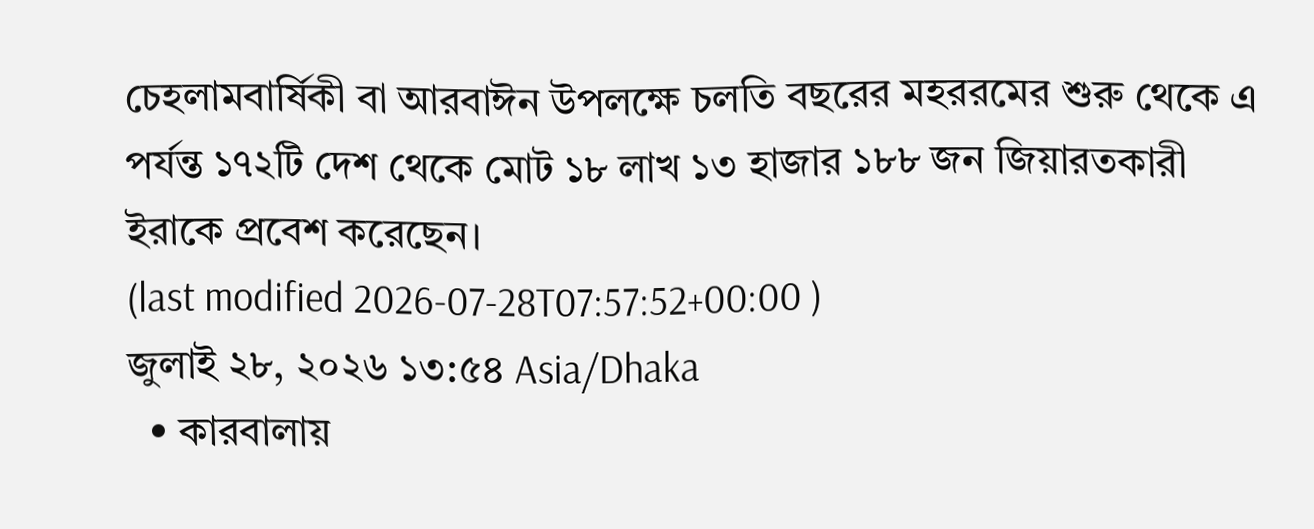চেহলামবার্ষিকী বা আরবাঈন উপলক্ষে চলতি বছরের মহররমের শুরু থেকে এ পর্যন্ত ১৭২টি দেশ থেকে মোট ১৮ লাখ ১৩ হাজার ১৮৮ জন জিয়ারতকারী ইরাকে প্রবেশ করেছেন।
(last modified 2026-07-28T07:57:52+00:00 )
জুলাই ২৮, ২০২৬ ১৩:৫৪ Asia/Dhaka
  • কারবালায়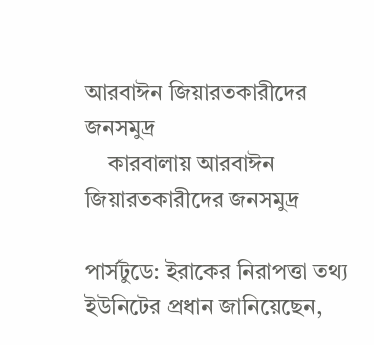আরবাঈন জিয়ারতকারীদের জনসমুদ্র
    কারবালায় আরবাঈন জিয়ারতকারীদের জনসমুদ্র

পার্সটুডে: ইরাকের নিরাপত্তা তথ্য ইউনিটের প্রধান জানিয়েছেন,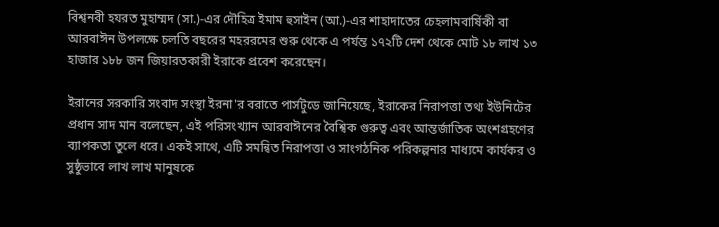বিশ্বনবী হযরত মুহাম্মদ (সা.)-এর দৌহিত্র ইমাম হুসাইন (আ.)-এর শাহাদাতের চেহলামবার্ষিকী বা আরবাঈন উপলক্ষে চলতি বছরের মহররমের শুরু থেকে এ পর্যন্ত ১৭২টি দেশ থেকে মোট ১৮ লাখ ১৩ হাজার ১৮৮ জন জিয়ারতকারী ইরাকে প্রবেশ করেছেন।

ইরানের সরকারি সংবাদ সংস্থা ইরনা'র বরাতে পার্সটুডে জানিয়েছে, ইরাকের নিরাপত্তা তথ্য ইউনিটের প্রধান সাদ মান বলেছেন, এই পরিসংখ্যান আরবাঈনের বৈশ্বিক গুরুত্ব এবং আন্তর্জাতিক অংশগ্রহণের ব্যাপকতা তুলে ধরে। একই সাথে, এটি সমন্বিত নিরাপত্তা ও সাংগঠনিক পরিকল্পনার মাধ্যমে কার্যকর ও সুষ্ঠুভাবে লাখ লাখ মানুষকে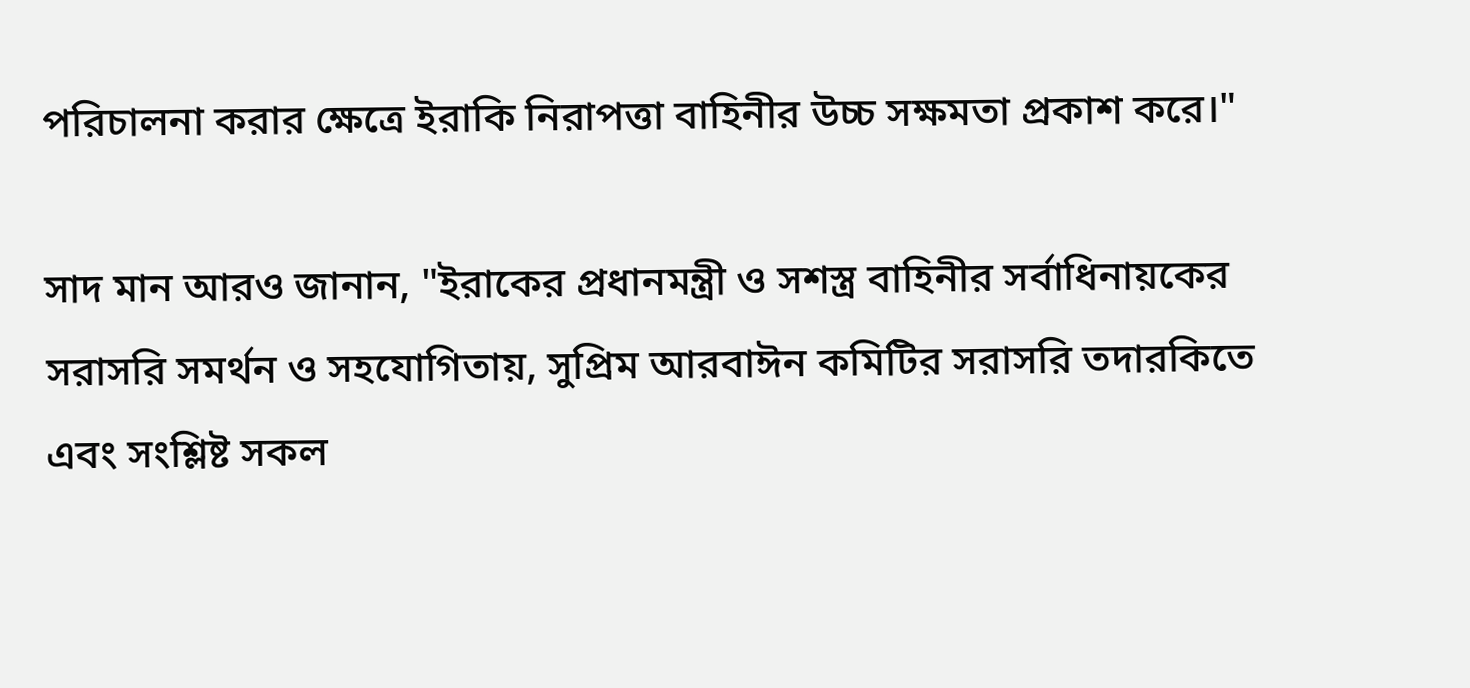পরিচালনা করার ক্ষেত্রে ইরাকি নিরাপত্তা বাহিনীর উচ্চ সক্ষমতা প্রকাশ করে।"

সাদ মান আরও জানান, "ইরাকের প্রধানমন্ত্রী ও সশস্ত্র বাহিনীর সর্বাধিনায়কের সরাসরি সমর্থন ও সহযোগিতায়, সুপ্রিম আরবাঈন কমিটির সরাসরি তদারকিতে এবং সংশ্লিষ্ট সকল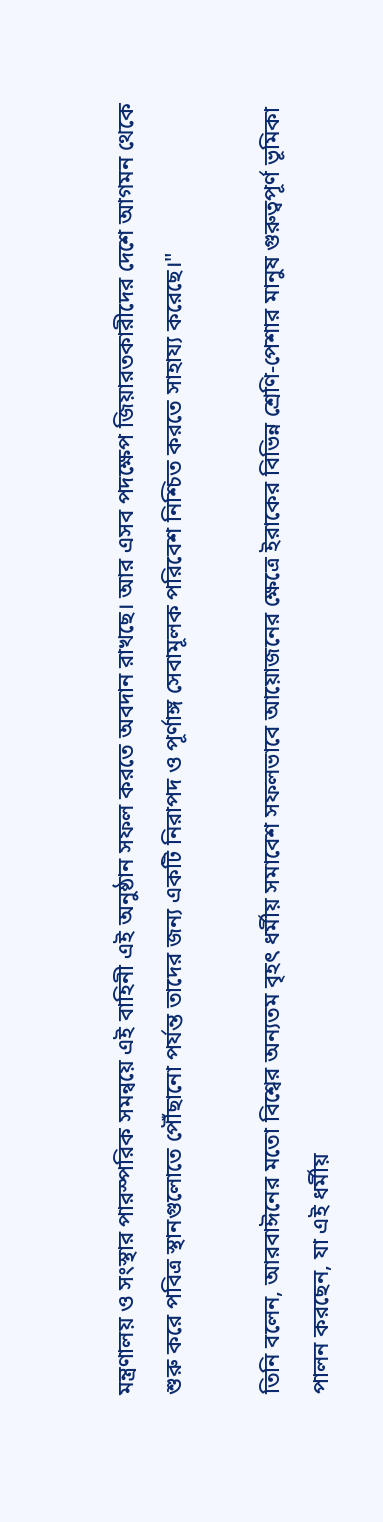মন্ত্রণালয় ও সংস্থার পারস্পরিক সমন্বয়ে এই বাহিনী এই অনুষ্ঠান সফল করতে অবদান রাখছে। আর এসব পদক্ষেপ জিয়ারতকারীদের দেশে আগমন থেকে শুরু করে পবিত্র স্থানগুলোতে পৌঁছানো পর্যন্ত তাদের জন্য একটি নিরাপদ ও পূর্ণাঙ্গ সেবামূলক পরিবেশ নিশ্চিত করতে সাহায্য করেছে।"

তিনি বলেন, আরবাঈনের মতো বিশ্বের অন্যতম বৃহৎ ধর্মীয় সমাবেশ সফলভাবে আয়োজনের ক্ষেত্রে ইরাকের বিভিন্ন শ্রেণি-পেশার মানুষ গুরুত্বপূর্ণ ভূমিকা পালন করছেন, যা এই ধর্মীয়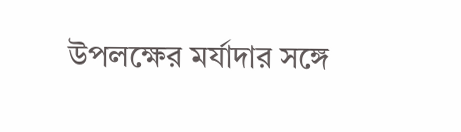উপলক্ষের মর্যাদার সঙ্গে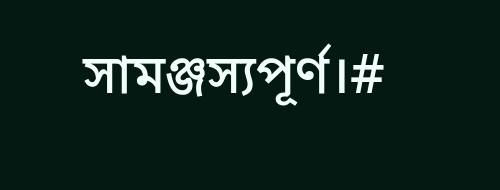সামঞ্জস্যপূর্ণ।#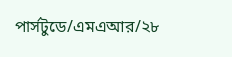পার্সটুডে/এমএ‌আর/২৮